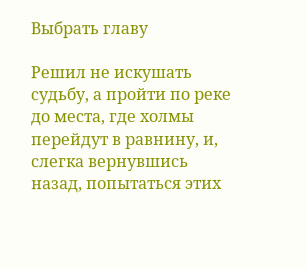Выбрать главу

Решил не искушать судьбу, а пройти по реке до места, где холмы перейдут в равнину, и, слегка вернувшись назад, попытаться этих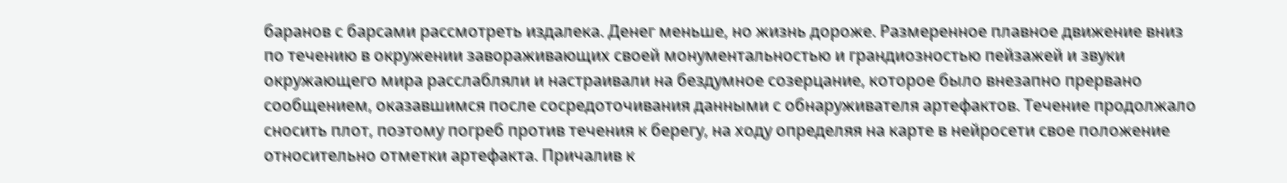баранов с барсами рассмотреть издалека. Денег меньше, но жизнь дороже. Размеренное плавное движение вниз по течению в окружении завораживающих своей монументальностью и грандиозностью пейзажей и звуки окружающего мира расслабляли и настраивали на бездумное созерцание, которое было внезапно прервано сообщением, оказавшимся после сосредоточивания данными с обнаруживателя артефактов. Течение продолжало сносить плот, поэтому погреб против течения к берегу, на ходу определяя на карте в нейросети свое положение относительно отметки артефакта. Причалив к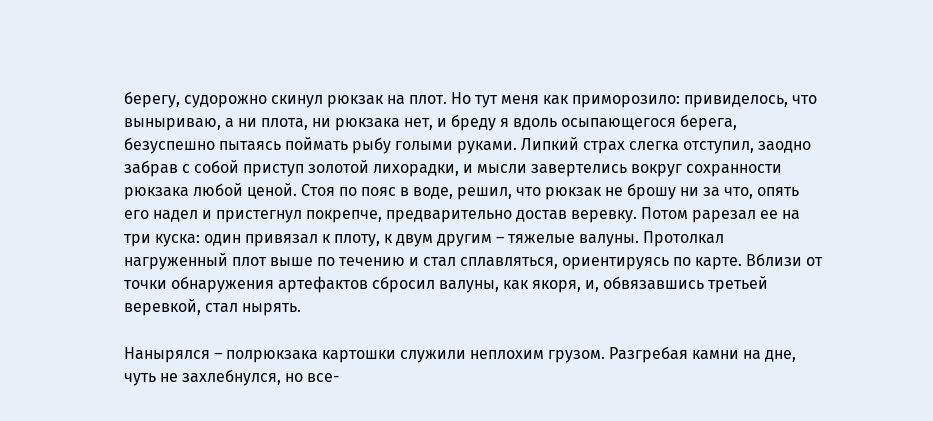берегу, судорожно скинул рюкзак на плот. Но тут меня как приморозило: привиделось, что выныриваю, а ни плота, ни рюкзака нет, и бреду я вдоль осыпающегося берега, безуспешно пытаясь поймать рыбу голыми руками. Липкий страх слегка отступил, заодно забрав с собой приступ золотой лихорадки, и мысли завертелись вокруг сохранности рюкзака любой ценой. Стоя по пояс в воде, решил, что рюкзак не брошу ни за что, опять его надел и пристегнул покрепче, предварительно достав веревку. Потом рарезал ее на три куска: один привязал к плоту, к двум другим – тяжелые валуны. Протолкал нагруженный плот выше по течению и стал сплавляться, ориентируясь по карте. Вблизи от точки обнаружения артефактов сбросил валуны, как якоря, и, обвязавшись третьей веревкой, стал нырять.

Нанырялся – полрюкзака картошки служили неплохим грузом. Разгребая камни на дне, чуть не захлебнулся, но все-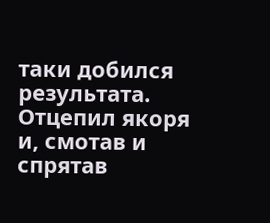таки добился результата. Отцепил якоря и, смотав и спрятав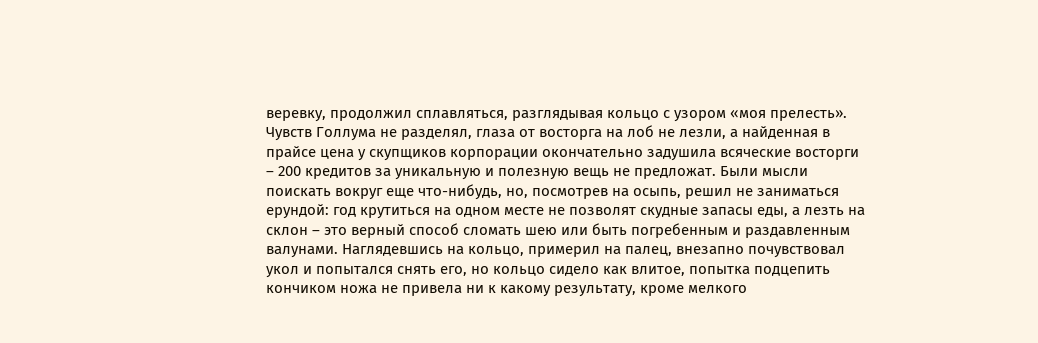веревку, продолжил сплавляться, разглядывая кольцо с узором «моя прелесть». Чувств Голлума не разделял, глаза от восторга на лоб не лезли, а найденная в прайсе цена у скупщиков корпорации окончательно задушила всяческие восторги – 200 кредитов за уникальную и полезную вещь не предложат. Были мысли поискать вокруг еще что-нибудь, но, посмотрев на осыпь, решил не заниматься ерундой: год крутиться на одном месте не позволят скудные запасы еды, а лезть на склон – это верный способ сломать шею или быть погребенным и раздавленным валунами. Наглядевшись на кольцо, примерил на палец, внезапно почувствовал укол и попытался снять его, но кольцо сидело как влитое, попытка подцепить кончиком ножа не привела ни к какому результату, кроме мелкого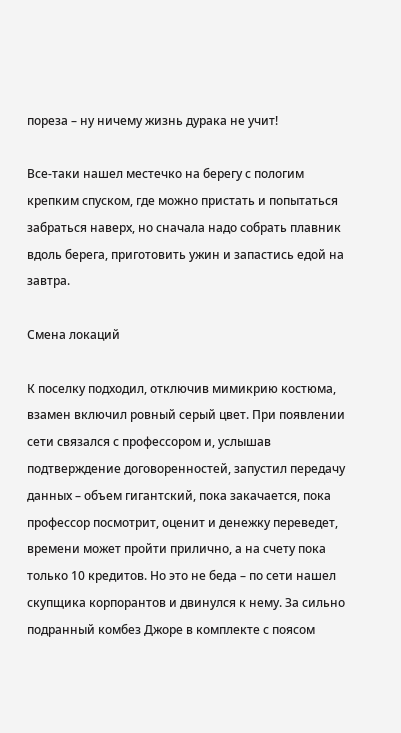пореза – ну ничему жизнь дурака не учит!

Все-таки нашел местечко на берегу с пологим крепким спуском, где можно пристать и попытаться забраться наверх, но сначала надо собрать плавник вдоль берега, приготовить ужин и запастись едой на завтра.

Смена локаций

К поселку подходил, отключив мимикрию костюма, взамен включил ровный серый цвет. При появлении сети связался с профессором и, услышав подтверждение договоренностей, запустил передачу данных – объем гигантский, пока закачается, пока профессор посмотрит, оценит и денежку переведет, времени может пройти прилично, а на счету пока только 10 кредитов. Но это не беда – по сети нашел скупщика корпорантов и двинулся к нему. За сильно подранный комбез Джоре в комплекте с поясом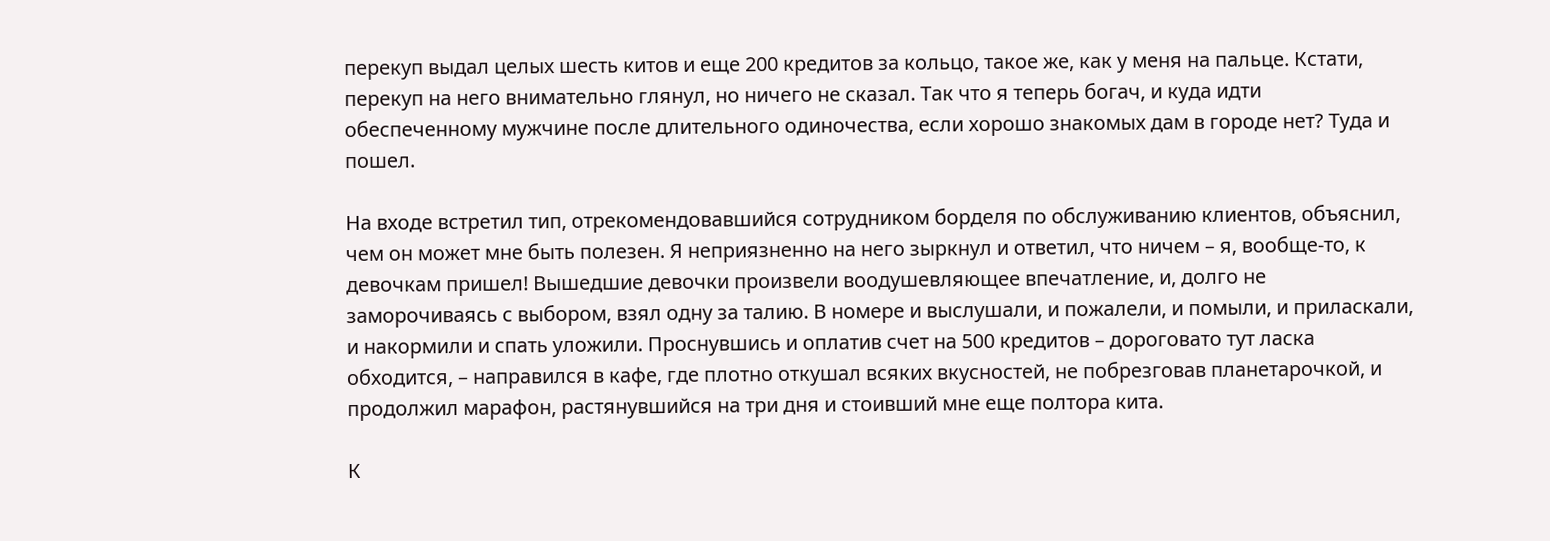перекуп выдал целых шесть китов и еще 200 кредитов за кольцо, такое же, как у меня на пальце. Кстати, перекуп на него внимательно глянул, но ничего не сказал. Так что я теперь богач, и куда идти обеспеченному мужчине после длительного одиночества, если хорошо знакомых дам в городе нет? Туда и пошел.

На входе встретил тип, отрекомендовавшийся сотрудником борделя по обслуживанию клиентов, объяснил, чем он может мне быть полезен. Я неприязненно на него зыркнул и ответил, что ничем – я, вообще-то, к девочкам пришел! Вышедшие девочки произвели воодушевляющее впечатление, и, долго не заморочиваясь с выбором, взял одну за талию. В номере и выслушали, и пожалели, и помыли, и приласкали, и накормили и спать уложили. Проснувшись и оплатив счет на 500 кредитов – дороговато тут ласка обходится, – направился в кафе, где плотно откушал всяких вкусностей, не побрезговав планетарочкой, и продолжил марафон, растянувшийся на три дня и стоивший мне еще полтора кита.

К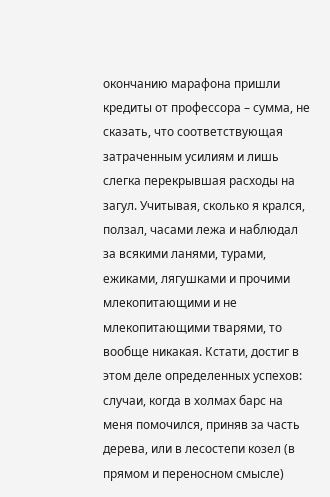окончанию марафона пришли кредиты от профессора – сумма, не сказать, что соответствующая затраченным усилиям и лишь слегка перекрывшая расходы на загул. Учитывая, сколько я крался, ползал, часами лежа и наблюдал за всякими ланями, турами, ежиками, лягушками и прочими млекопитающими и не млекопитающими тварями, то вообще никакая. Кстати, достиг в этом деле определенных успехов: случаи, когда в холмах барс на меня помочился, приняв за часть дерева, или в лесостепи козел (в прямом и переносном смысле)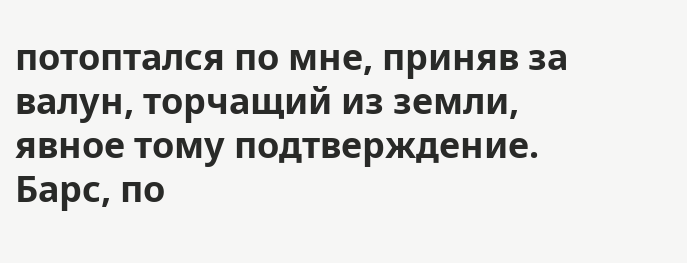потоптался по мне, приняв за валун, торчащий из земли, явное тому подтверждение. Барс, по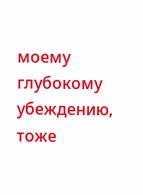моему глубокому убеждению, тоже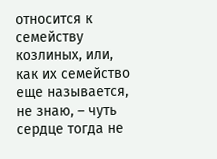относится к семейству козлиных, или, как их семейство еще называется, не знаю, – чуть сердце тогда не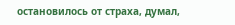остановилось от страха, думал,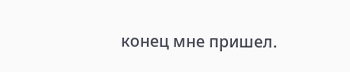конец мне пришел.